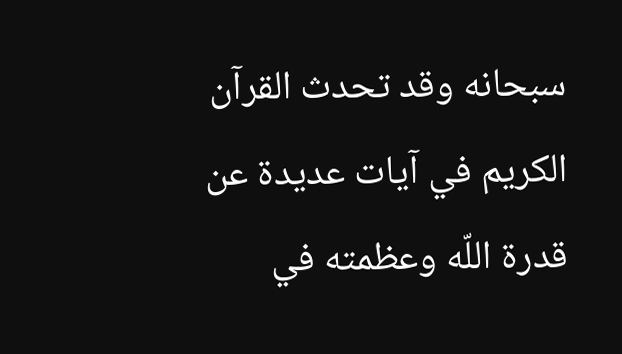سبحانه وقد تحدث القرآن الكريم في آيات عديدة عن قدرة اللّه وعظمته في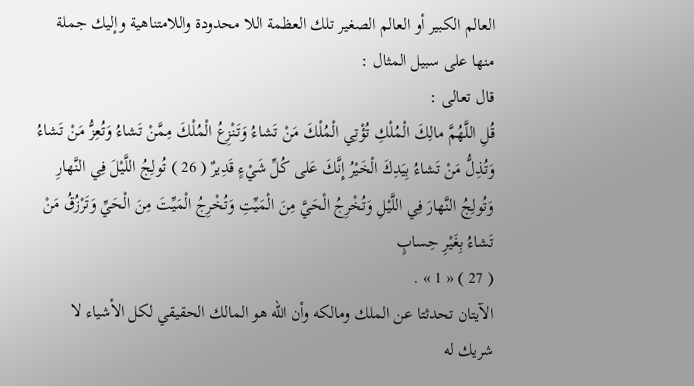العالم الكبير أو العالم الصغير تلك العظمة اللا محدودة واللامتناهية وإليك جملة منها على سبيل المثال :
قال تعالى :
قُلِ اللَّهُمَّ مالِكَ الْمُلْكِ تُؤْتِي الْمُلْكَ مَنْ تَشاءُ وَتَنْزِعُ الْمُلْكَ مِمَّنْ تَشاءُ وَتُعِزُّ مَنْ تَشاءُ وَتُذِلُّ مَنْ تَشاءُ بِيَدِكَ الْخَيْرُ إِنَّكَ عَلى كُلِّ شَيْءٍ قَدِيرٌ ( 26 ) تُولِجُ اللَّيْلَ فِي النَّهارِ وَتُولِجُ النَّهارَ فِي اللَّيْلِ وَتُخْرِجُ الْحَيَّ مِنَ الْمَيِّتِ وَتُخْرِجُ الْمَيِّتَ مِنَ الْحَيِّ وَتَرْزُقُ مَنْ تَشاءُ بِغَيْرِ حِسابٍ
( 27 ) « 1 » .
الآيتان تحدثتا عن الملك ومالكه وأن اللّه هو المالك الحقيقي لكل الأشياء لا شريك له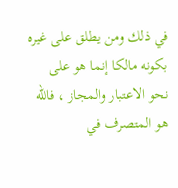في ذلك ومن يطلق على غيره بكونه مالكا إنما هو على نحو الاعتبار والمجاز ، فاللّه هو المتصرف في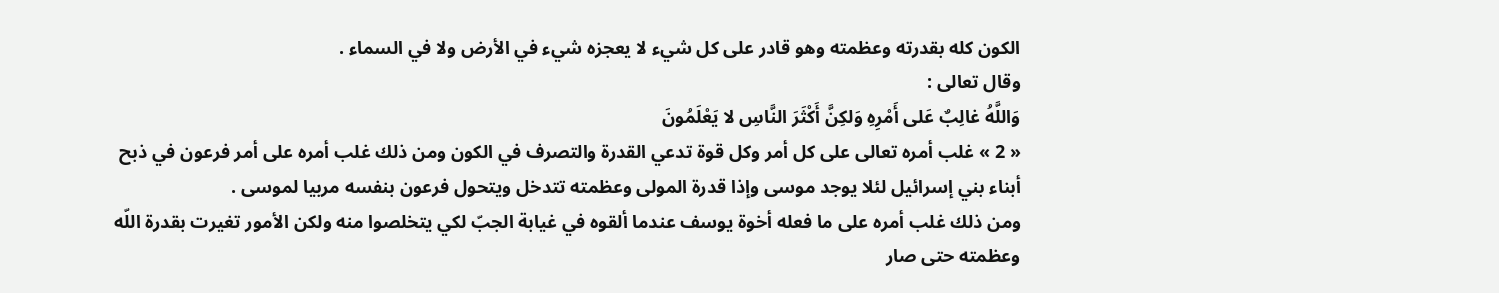الكون كله بقدرته وعظمته وهو قادر على كل شيء لا يعجزه شيء في الأرض ولا في السماء .
وقال تعالى :
وَاللَّهُ غالِبٌ عَلى أَمْرِهِ وَلكِنَّ أَكْثَرَ النَّاسِ لا يَعْلَمُونَ
« 2 » غلب أمره تعالى على كل أمر وكل قوة تدعي القدرة والتصرف في الكون ومن ذلك غلب أمره على أمر فرعون في ذبح أبناء بني إسرائيل لئلا يوجد موسى وإذا قدرة المولى وعظمته تتدخل ويتحول فرعون بنفسه مربيا لموسى .
ومن ذلك غلب أمره على ما فعله أخوة يوسف عندما ألقوه في غيابة الجبّ لكي يتخلصوا منه ولكن الأمور تغيرت بقدرة اللّه وعظمته حتى صار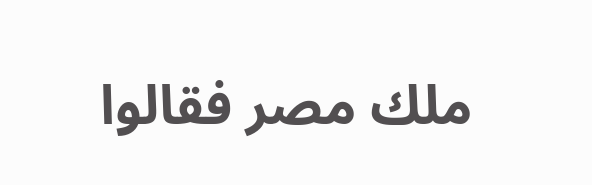ملك مصر فقالوا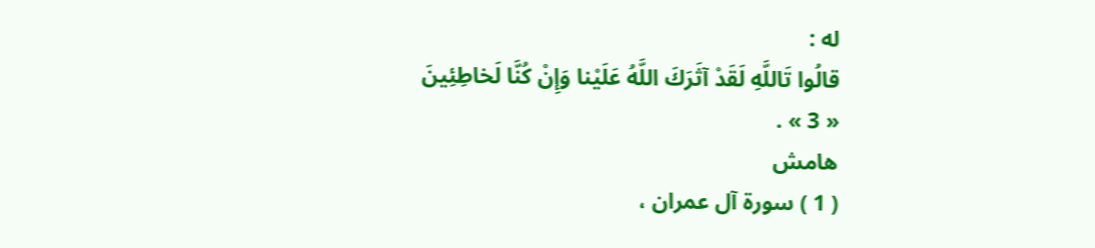له :
قالُوا تَاللَّهِ لَقَدْ آثَرَكَ اللَّهُ عَلَيْنا وَإِنْ كُنَّا لَخاطِئِينَ
« 3 » .
هامش
( 1 ) سورة آل عمران ،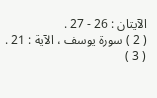الآيتان : 26 - 27 .
( 2 ) سورة يوسف ، الآية : 21 .
( 3 )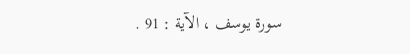سورة يوسف ، الآية : 91 .